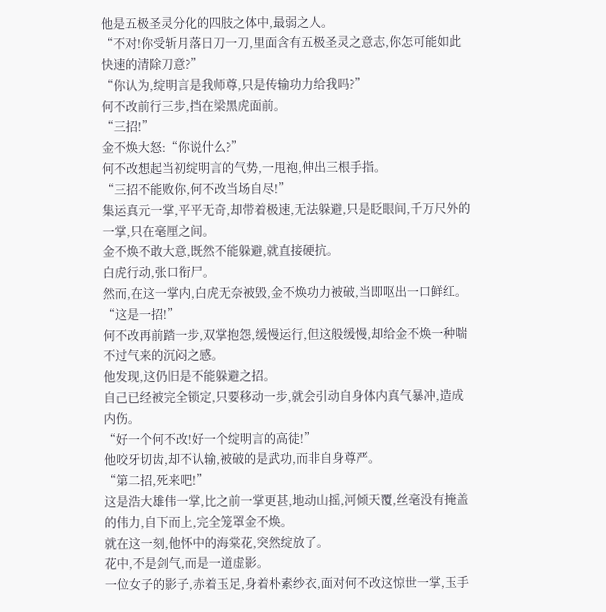他是五极圣灵分化的四肢之体中,最弱之人。
“不对!你受斩月落日刀一刀,里面含有五极圣灵之意志,你怎可能如此快速的清除刀意?”
“你认为,绽明言是我师尊,只是传输功力给我吗?”
何不改前行三步,挡在梁黑虎面前。
“三招!”
金不焕大怒:“你说什么?”
何不改想起当初绽明言的气势,一甩袍,伸出三根手指。
“三招不能败你,何不改当场自尽!”
集运真元一掌,平平无奇,却带着极速,无法躲避,只是眨眼间,千万尺外的一掌,只在毫厘之间。
金不焕不敢大意,既然不能躲避,就直接硬抗。
白虎行动,张口衔尸。
然而,在这一掌内,白虎无奈被毁,金不焕功力被破,当即呕出一口鲜红。
“这是一招!”
何不改再前踏一步,双掌抱怨,缓慢运行,但这般缓慢,却给金不焕一种喘不过气来的沉闷之感。
他发现,这仍旧是不能躲避之招。
自己已经被完全锁定,只要移动一步,就会引动自身体内真气暴冲,造成内伤。
“好一个何不改!好一个绽明言的高徒!”
他咬牙切齿,却不认输,被破的是武功,而非自身尊严。
“第二招,死来吧!”
这是浩大雄伟一掌,比之前一掌更甚,地动山摇,河倾天覆,丝毫没有掩盖的伟力,自下而上,完全笼罩金不焕。
就在这一刻,他怀中的海棠花,突然绽放了。
花中,不是剑气,而是一道虚影。
一位女子的影子,赤着玉足,身着朴素纱衣,面对何不改这惊世一掌,玉手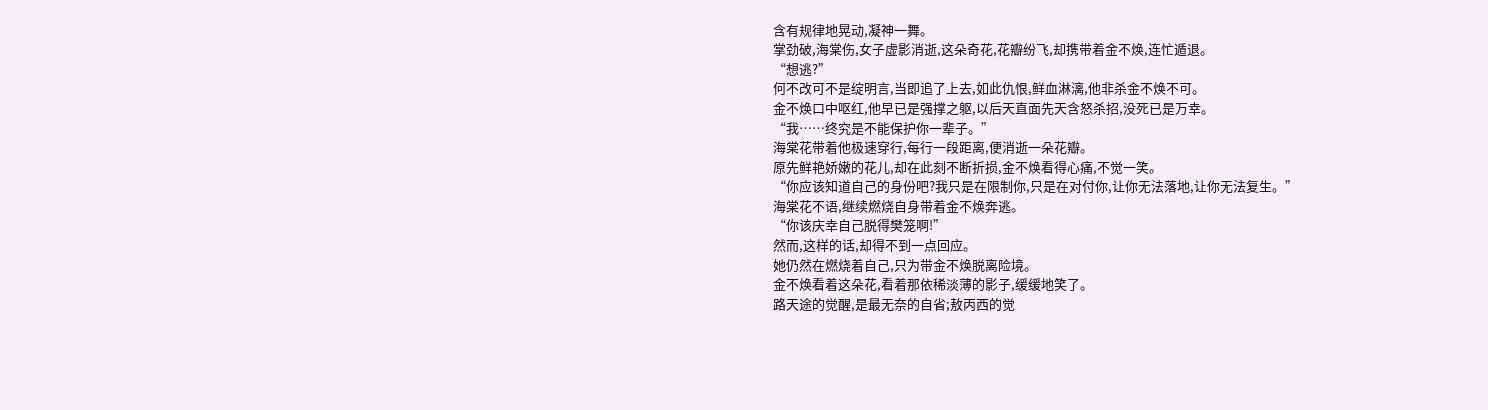含有规律地晃动,凝神一舞。
掌劲破,海棠伤,女子虚影消逝,这朵奇花,花瓣纷飞,却携带着金不焕,连忙遁退。
“想逃?”
何不改可不是绽明言,当即追了上去,如此仇恨,鲜血淋漓,他非杀金不焕不可。
金不焕口中呕红,他早已是强撑之躯,以后天直面先天含怒杀招,没死已是万幸。
“我……终究是不能保护你一辈子。”
海棠花带着他极速穿行,每行一段距离,便消逝一朵花瓣。
原先鲜艳娇嫩的花儿,却在此刻不断折损,金不焕看得心痛,不觉一笑。
“你应该知道自己的身份吧?我只是在限制你,只是在对付你,让你无法落地,让你无法复生。”
海棠花不语,继续燃烧自身带着金不焕奔逃。
“你该庆幸自己脱得樊笼啊!”
然而,这样的话,却得不到一点回应。
她仍然在燃烧着自己,只为带金不焕脱离险境。
金不焕看着这朵花,看着那依稀淡薄的影子,缓缓地笑了。
路天途的觉醒,是最无奈的自省;敖丙西的觉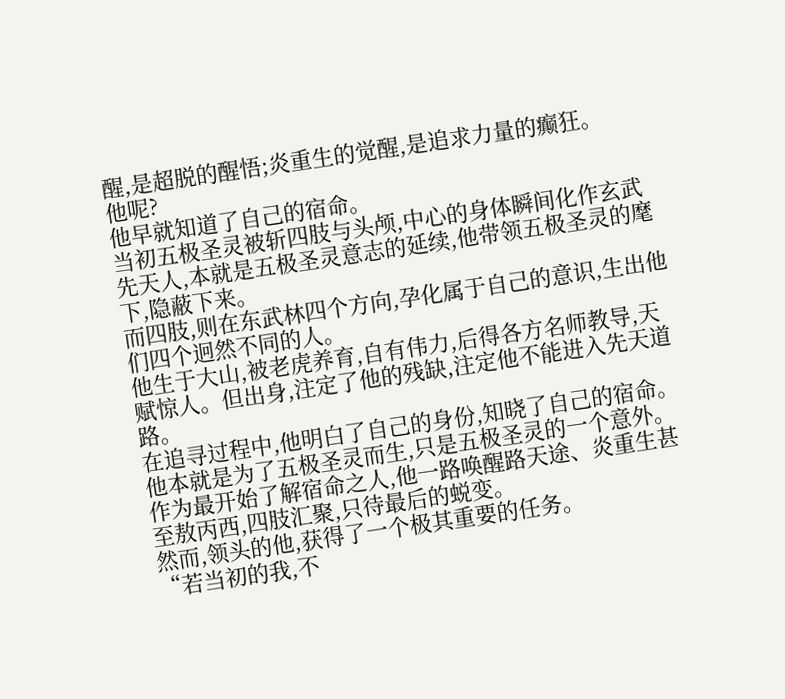醒,是超脱的醒悟;炎重生的觉醒,是追求力量的癫狂。
他呢?
他早就知道了自己的宿命。
当初五极圣灵被斩四肢与头颅,中心的身体瞬间化作玄武先天人,本就是五极圣灵意志的延续,他带领五极圣灵的麾下,隐蔽下来。
而四肢,则在东武林四个方向,孕化属于自己的意识,生出他们四个迥然不同的人。
他生于大山,被老虎养育,自有伟力,后得各方名师教导,天赋惊人。但出身,注定了他的残缺,注定他不能进入先天道路。
在追寻过程中,他明白了自己的身份,知晓了自己的宿命。
他本就是为了五极圣灵而生,只是五极圣灵的一个意外。
作为最开始了解宿命之人,他一路唤醒路天途、炎重生甚至敖丙西,四肢汇聚,只待最后的蜕变。
然而,领头的他,获得了一个极其重要的任务。
“若当初的我,不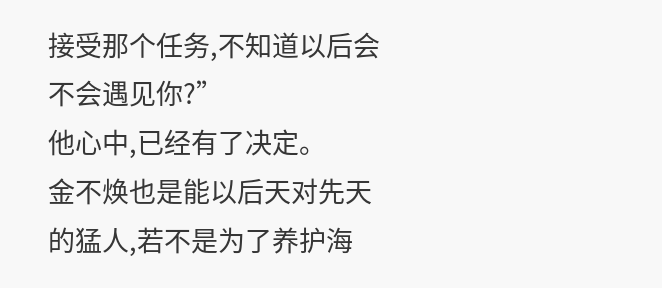接受那个任务,不知道以后会不会遇见你?”
他心中,已经有了决定。
金不焕也是能以后天对先天的猛人,若不是为了养护海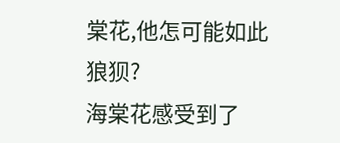棠花,他怎可能如此狼狈?
海棠花感受到了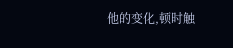他的变化,顿时触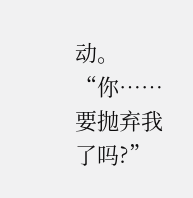动。
“你……要抛弃我了吗?”